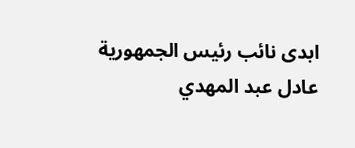ابدى نائب رئيس الجمهورية عادل عبد المهدي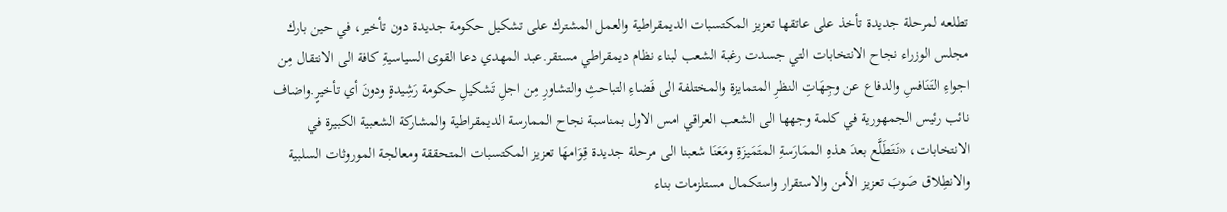تطلعه لمرحلة جديدة تأخذ على عاتقها تعزيز المكتسبات الديمقراطية والعمل المشترك على تشكيل حكومة جديدة دون تأخير، في حين بارك مجلس الوزراء نجاح الانتخابات التي جسدت رغبة الشعب لبناء نظام ديمقراطي مستقر.عبد المهدي دعا القوى السياسيةِ كافة الى الانتقال مِن اجواءِ التَنَافسِ والدفاع عن وجِهَاتِ النظرِ المتمايزة والمختلفة الى فَضاءِ التباحثِ والتشاورِ مِن اجلِ تَشكيلِ حكومة رَشِيدةٍ ودونَ أي تأخيرٍ.واضاف نائب رئيس الجمهورية في كلمة وجهها الى الشعب العراقي امس الاول بمناسبة نجاح الممارسة الديمقراطية والمشاركة الشعبية الكبيرة في الانتخابات، «نَتَطَلَّع بعدَ هذهِ الممَارَسةِ المتَمَيزَةِ ومَعَنَا شعبنا الى مرحلة جديدة قِوَامهَا تعزيز المكتسبات المتحققة ومعالجة الموروثات السلبية والانطِلاق صَوبَ تعزيز الأمن والاستقرار واستكمال مستلزمات بناء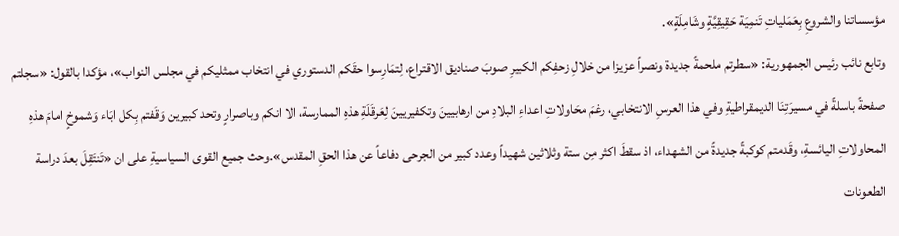مؤسساتنا والشروعِ بِعَمَلياتِ تَنمِيَة حَقِيقِيَّةٍ وشَامِلَةٍ».
وتابع نائب رئيس الجمهورية: «سطرتم ملحمةً جديدة ونصراً عزيزا من خلالِ زحفِكم الكبيرِ صوبَ صناديق الاقتراع، لِتمَارِسوا حقَكم الدستوري في انتخاب ممثليكم في مجلس النواب»، مؤكدا بالقول: «سجلتم صفحةً باسلةً في مسيرَتِنَا الديمقراطيةِ وفي هذا العرسِ الانتخابي، رغمَ محَاولاتِ اعداءِ البلادِ من ارهابيينَ وتكفيريينَ لِعَرقَلَةِ هذهِ الممارسة، الا انكم وباصرارٍ وتحد كبيرين وَقَفتم بِكل ابَاء وَشموخٍ امامَ هذهِ المحاولاتِ اليائسةِ، وقَدمتم كوكبةً جديدةً من الشهداء، اذ سقطَ اكثر مِن ستة وثلاثين شهيداً وعدد كبير من الجرحى دفاعاً عن هذا الحقِ المقدس».وحث جميع القوى السياسيةِ على ان «تَنتَقِلَ بعدَ دراسة الطعونات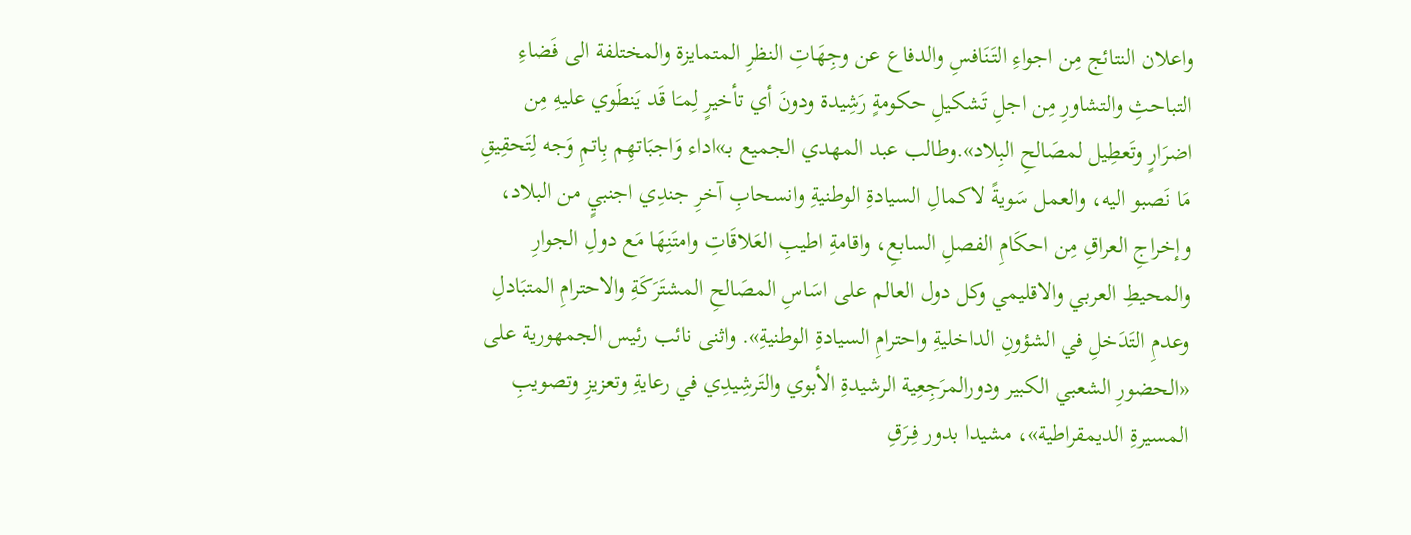واعلان النتائج مِن اجواءِ التَنَافسِ والدفاع عن وجِهَاتِ النظرِ المتمايزة والمختلفة الى فَضاءِ التباحثِ والتشاورِ مِن اجلِ تَشكيلِ حكومةٍ رَشِيدة ودونَ أي تأخيرٍ لِمـَا قَد يَنطَوي عليهِ مِن اضرَارٍ وتَعطِيل لمصَالحِ البِلاد».وطالب عبد المهدي الجميع بـ»اداء وَاجبَاتهِم بِاتمِ وَجه لِتَحقِيقِ مَا نَصبو اليه، والعمل سَويةً لاكمالِ السيادةِ الوطنيةِ وانسحابِ آخرِ جندِي اجنبيٍ من البلاد، وإخراجِ العراقِ مِن احكَامِ الفصلِ السابعِ، واقامةِ اطيبِ العَلاقَاتِ وامتَنِهَا مَع دولِ الجوارِ والمحيطِ العربي والاقليمي وكل دول العالم على اسَاسِ المصَالحِ المشتَرَكَةِ والاحترامِ المتبَادلِ وعدمِ التَدَخلِ في الشؤونِ الداخليةِ واحترامِ السيادةِ الوطنيةِ». واثنى نائب رئيس الجمهورية على «الحضورِ الشعبي الكبير ودورالمرَجِعِية الرشيدةِ الأبوي والتَرشِيدِي في رعايةِ وتعزيزِ وتصويبِ المسيرةِ الديمقراطية»، مشيدا بدور فِـرَقِ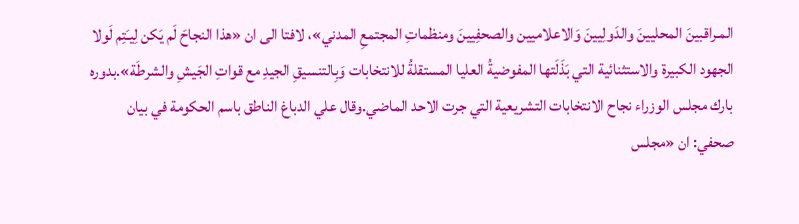المـراقبينَ المحليينَ والدَولِيينَ وَالاعلاميين والصحفِيينَ ومنظماتِ المجتمعِ المدني»، لافتا الى ان «هذا النجاحَ لَم يَكن لِيـَتِم لَولا الجهود الكبيرة والاستثنائية التي بَذَلَتها المفوضيةُ العليا المستقلةُ للانتخابات وَبِالتنسيقِ الجيدِ مع قواتِ الجَيشِ والشرطَة».بدوره بارك مجلس الوزراء نجاح الانتخابات التشريعية التي جرت الاحد الماضي.وقال علي الدباغ الناطق باسم الحكومة في بيان صحفي: ان «مجلس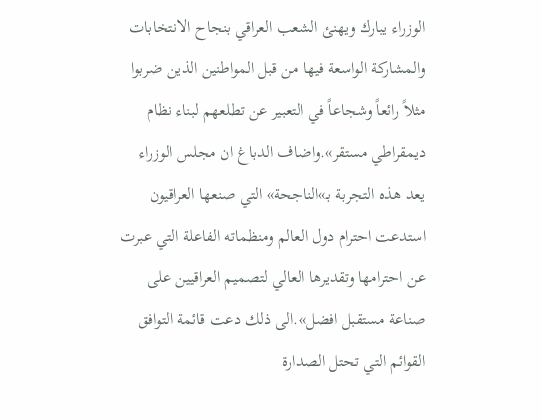الوزراء يبارك ويهنئ الشعب العراقي بنجاح الانتخابات والمشاركة الواسعة فيها من قبل المواطنين الذين ضربوا مثلاً رائعاً وشجاعاً في التعبير عن تطلعهم لبناء نظام ديمقراطي مستقر».واضاف الدباغ ان مجلس الوزراء يعد هذه التجربة بـ»الناجحة» التي صنعها العراقيون استدعت احترام دول العالم ومنظماته الفاعلة التي عبرت عن احترامها وتقديرها العالي لتصميم العراقيين على صناعة مستقبل افضل».الى ذلك دعت قائمة التوافق القوائم التي تحتل الصدارة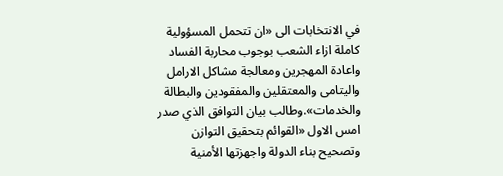في الانتخابات الى «ان تتحمل المسؤولية كاملة ازاء الشعب بوجوب محاربة الفساد واعادة المهجرين ومعالجة مشاكل الارامل واليتامى والمعتقلين والمفقودين والبطالة والخدمات».وطالب بيان التوافق الذي صدر امس الاول «القوائم بتحقيق التوازن وتصحيح بناء الدولة واجهزتها الأمنية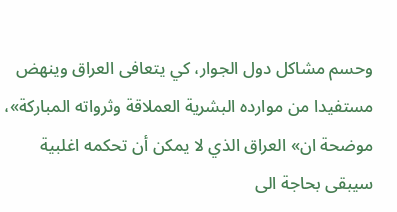وحسم مشاكل دول الجوار، كي يتعافى العراق وينهض مستفيدا من موارده البشرية العملاقة وثرواته المباركة»، موضحة ان» العراق الذي لا يمكن أن تحكمه اغلبية سيبقى بحاجة الى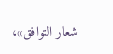شعار التوافق»،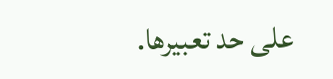على حد تعبيرها.